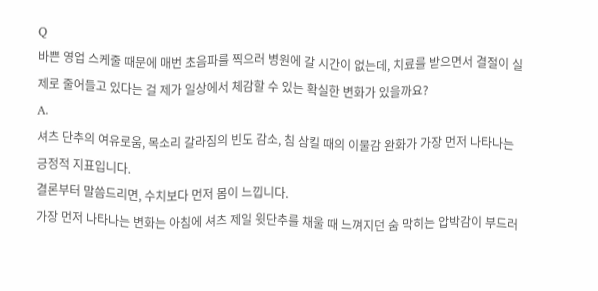Q
바쁜 영업 스케줄 때문에 매번 초음파를 찍으러 병원에 갈 시간이 없는데, 치료를 받으면서 결절이 실제로 줄어들고 있다는 걸 제가 일상에서 체감할 수 있는 확실한 변화가 있을까요?
A.
셔츠 단추의 여유로움, 목소리 갈라짐의 빈도 감소, 침 삼킬 때의 이물감 완화가 가장 먼저 나타나는 긍정적 지표입니다.
결론부터 말씀드리면, 수치보다 먼저 몸이 느낍니다.
가장 먼저 나타나는 변화는 아침에 셔츠 제일 윗단추를 채울 때 느껴지던 숨 막히는 압박감이 부드러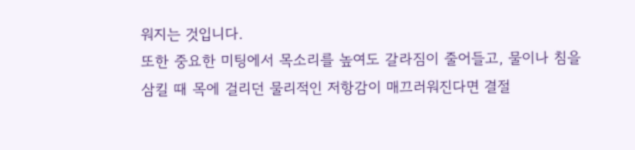워지는 것입니다.
또한 중요한 미팅에서 목소리를 높여도 갈라짐이 줄어들고, 물이나 침을 삼킬 때 목에 걸리던 물리적인 저항감이 매끄러워진다면 결절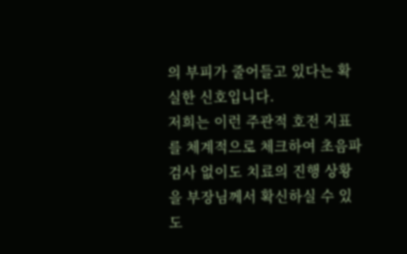의 부피가 줄어들고 있다는 확실한 신호입니다.
저희는 이런 주관적 호전 지표를 체계적으로 체크하여 초음파 검사 없이도 치료의 진행 상황을 부장님께서 확신하실 수 있도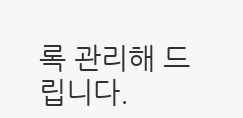록 관리해 드립니다.